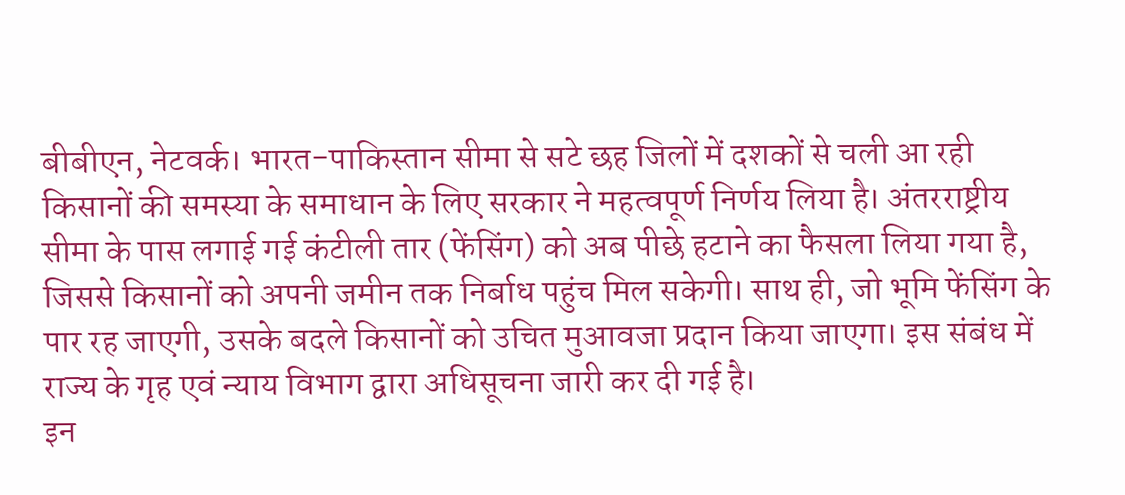बीबीएन, नेटवर्क। भारत-पाकिस्तान सीमा से सटे छह जिलों में दशकों से चली आ रही किसानों की समस्या के समाधान के लिए सरकार ने महत्वपूर्ण निर्णय लिया है। अंतरराष्ट्रीय सीमा के पास लगाई गई कंटीली तार (फेंसिंग) को अब पीछे हटाने का फैसला लिया गया है, जिससे किसानों को अपनी जमीन तक निर्बाध पहुंच मिल सकेगी। साथ ही, जो भूमि फेंसिंग के पार रह जाएगी, उसके बदले किसानों को उचित मुआवजा प्रदान किया जाएगा। इस संबंध में राज्य के गृह एवं न्याय विभाग द्वारा अधिसूचना जारी कर दी गई है।
इन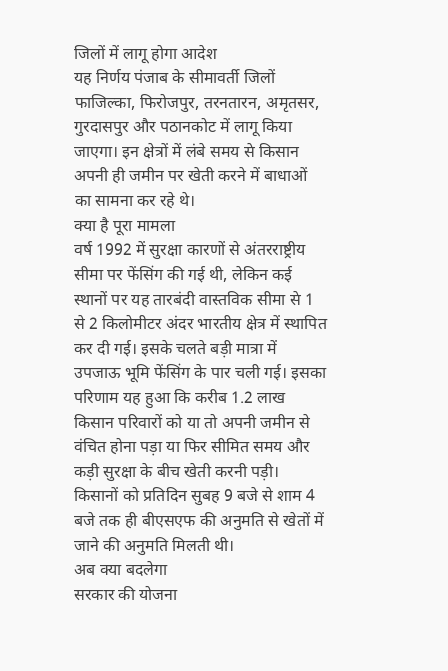जिलों में लागू होगा आदेश
यह निर्णय पंजाब के सीमावर्ती जिलों फाजिल्का, फिरोजपुर, तरनतारन, अमृतसर, गुरदासपुर और पठानकोट में लागू किया जाएगा। इन क्षेत्रों में लंबे समय से किसान अपनी ही जमीन पर खेती करने में बाधाओं का सामना कर रहे थे।
क्या है पूरा मामला
वर्ष 1992 में सुरक्षा कारणों से अंतरराष्ट्रीय सीमा पर फेंसिंग की गई थी, लेकिन कई स्थानों पर यह तारबंदी वास्तविक सीमा से 1 से 2 किलोमीटर अंदर भारतीय क्षेत्र में स्थापित कर दी गई। इसके चलते बड़ी मात्रा में उपजाऊ भूमि फेंसिंग के पार चली गई। इसका परिणाम यह हुआ कि करीब 1.2 लाख किसान परिवारों को या तो अपनी जमीन से वंचित होना पड़ा या फिर सीमित समय और कड़ी सुरक्षा के बीच खेती करनी पड़ी। किसानों को प्रतिदिन सुबह 9 बजे से शाम 4 बजे तक ही बीएसएफ की अनुमति से खेतों में जाने की अनुमति मिलती थी।
अब क्या बदलेगा
सरकार की योजना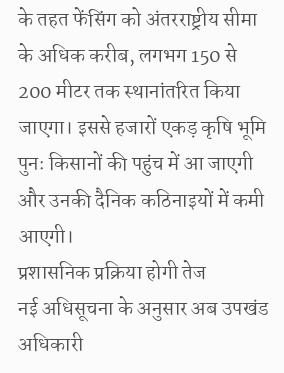के तहत फेंसिंग को अंतरराष्ट्रीय सीमा के अधिक करीब, लगभग 150 से 200 मीटर तक स्थानांतरित किया जाएगा। इससे हजारों एकड़ कृषि भूमि पुनः किसानों की पहुंच में आ जाएगी और उनकी दैनिक कठिनाइयों में कमी आएगी।
प्रशासनिक प्रक्रिया होगी तेज
नई अधिसूचना के अनुसार अब उपखंड अधिकारी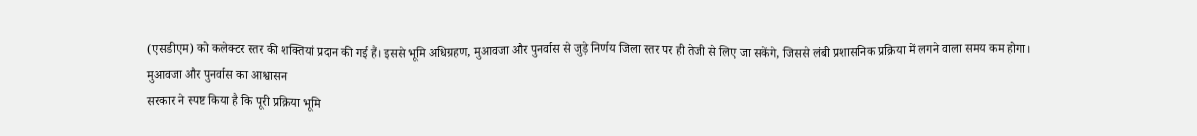(एसडीएम) को कलेक्टर स्तर की शक्तियां प्रदान की गई हैं। इससे भूमि अधिग्रहण, मुआवजा और पुनर्वास से जुड़े निर्णय जिला स्तर पर ही तेजी से लिए जा सकेंगे, जिससे लंबी प्रशासनिक प्रक्रिया में लगने वाला समय कम होगा।
मुआवजा और पुनर्वास का आश्वासन
सरकार ने स्पष्ट किया है कि पूरी प्रक्रिया भूमि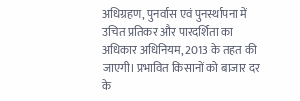अधिग्रहण, पुनर्वास एवं पुनर्स्थापना में उचित प्रतिकर और पारदर्शिता का अधिकार अधिनियम, 2013 के तहत की जाएगी। प्रभावित किसानों को बाजार दर के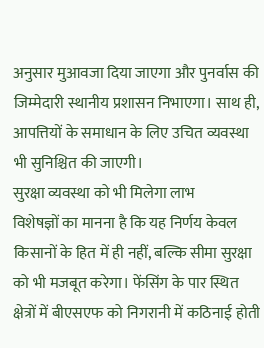अनुसार मुआवजा दिया जाएगा और पुनर्वास की जिम्मेदारी स्थानीय प्रशासन निभाएगा। साथ ही, आपत्तियों के समाधान के लिए उचित व्यवस्था भी सुनिश्चित की जाएगी।
सुरक्षा व्यवस्था को भी मिलेगा लाभ
विशेषज्ञों का मानना है कि यह निर्णय केवल किसानों के हित में ही नहीं, बल्कि सीमा सुरक्षा को भी मजबूत करेगा। फेंसिंग के पार स्थित क्षेत्रों में बीएसएफ को निगरानी में कठिनाई होती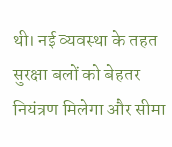थी। नई व्यवस्था के तहत सुरक्षा बलों को बेहतर नियंत्रण मिलेगा और सीमा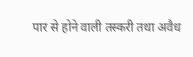पार से होने वाली तस्करी तथा अवैध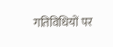गतिविधियों पर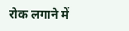रोक लगाने में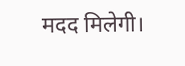मदद मिलेगी।